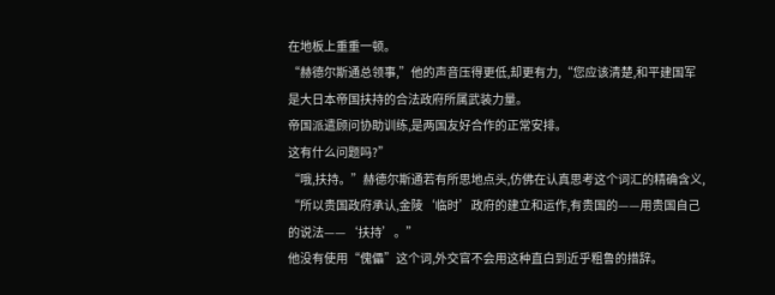在地板上重重一顿。
“赫德尔斯通总领事,”他的声音压得更低,却更有力,“您应该清楚,和平建国军是大日本帝国扶持的合法政府所属武装力量。
帝国派遣顾问协助训练,是两国友好合作的正常安排。
这有什么问题吗?”
“哦,扶持。”赫德尔斯通若有所思地点头,仿佛在认真思考这个词汇的精确含义,
“所以贵国政府承认,金陵‘临时’政府的建立和运作,有贵国的——用贵国自己的说法——‘扶持’。”
他没有使用“傀儡”这个词,外交官不会用这种直白到近乎粗鲁的措辞。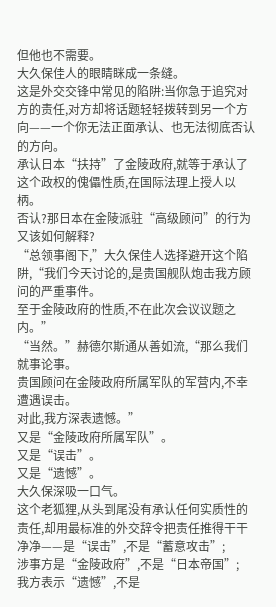但他也不需要。
大久保佳人的眼睛眯成一条缝。
这是外交交锋中常见的陷阱:当你急于追究对方的责任,对方却将话题轻轻拨转到另一个方向——一个你无法正面承认、也无法彻底否认的方向。
承认日本“扶持”了金陵政府,就等于承认了这个政权的傀儡性质,在国际法理上授人以柄。
否认?那日本在金陵派驻“高级顾问”的行为又该如何解释?
“总领事阁下,”大久保佳人选择避开这个陷阱,“我们今天讨论的,是贵国舰队炮击我方顾问的严重事件。
至于金陵政府的性质,不在此次会议议题之内。”
“当然。”赫德尔斯通从善如流,“那么我们就事论事。
贵国顾问在金陵政府所属军队的军营内,不幸遭遇误击。
对此,我方深表遗憾。”
又是“金陵政府所属军队”。
又是“误击”。
又是“遗憾”。
大久保深吸一口气。
这个老狐狸,从头到尾没有承认任何实质性的责任,却用最标准的外交辞令把责任推得干干净净——是“误击”,不是“蓄意攻击”;
涉事方是“金陵政府”,不是“日本帝国”;
我方表示“遗憾”,不是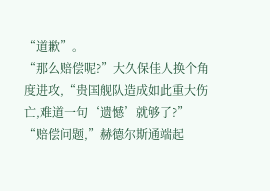“道歉”。
“那么赔偿呢?”大久保佳人换个角度进攻,“贵国舰队造成如此重大伤亡,难道一句‘遗憾’就够了?”
“赔偿问题,”赫德尔斯通端起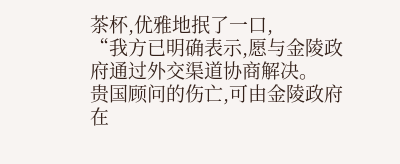茶杯,优雅地抿了一口,
“我方已明确表示,愿与金陵政府通过外交渠道协商解决。
贵国顾问的伤亡,可由金陵政府在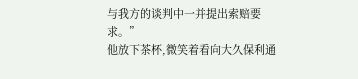与我方的谈判中一并提出索赔要求。”
他放下茶杯,微笑着看向大久保利通